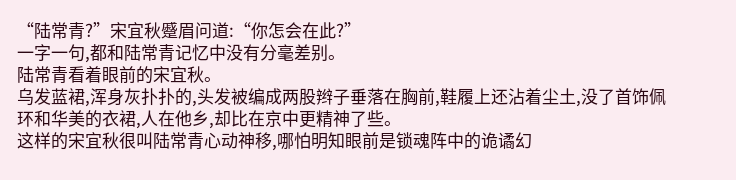“陆常青?”宋宜秋蹙眉问道:“你怎会在此?”
一字一句,都和陆常青记忆中没有分毫差别。
陆常青看着眼前的宋宜秋。
乌发蓝裙,浑身灰扑扑的,头发被编成两股辫子垂落在胸前,鞋履上还沾着尘土,没了首饰佩环和华美的衣裙,人在他乡,却比在京中更精神了些。
这样的宋宜秋很叫陆常青心动神移,哪怕明知眼前是锁魂阵中的诡谲幻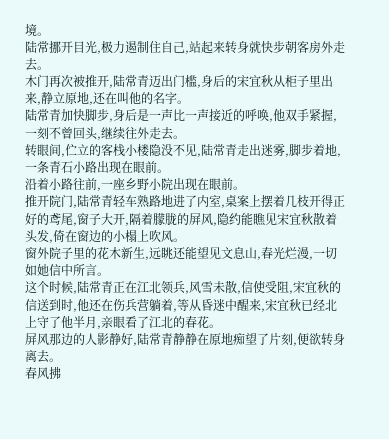境。
陆常挪开目光,极力遏制住自己,站起来转身就快步朝客房外走去。
木门再次被推开,陆常青迈出门槛,身后的宋宜秋从柜子里出来,静立原地,还在叫他的名字。
陆常青加快脚步,身后是一声比一声接近的呼唤,他双手紧握,一刻不曾回头,继续往外走去。
转眼间,伫立的客栈小楼隐没不见,陆常青走出迷雾,脚步着地,一条青石小路出现在眼前。
沿着小路往前,一座乡野小院出现在眼前。
推开院门,陆常青轻车熟路地进了内室,桌案上摆着几枝开得正好的鸢尾,窗子大开,隔着朦胧的屏风,隐约能瞧见宋宜秋散着头发,倚在窗边的小榻上吹风。
窗外院子里的花木新生,远眺还能望见文息山,春光烂漫,一切如她信中所言。
这个时候,陆常青正在江北领兵,风雪未散,信使受阻,宋宜秋的信送到时,他还在伤兵营躺着,等从昏迷中醒来,宋宜秋已经北上守了他半月,亲眼看了江北的春花。
屏风那边的人影静好,陆常青静静在原地痴望了片刻,便欲转身离去。
春风拂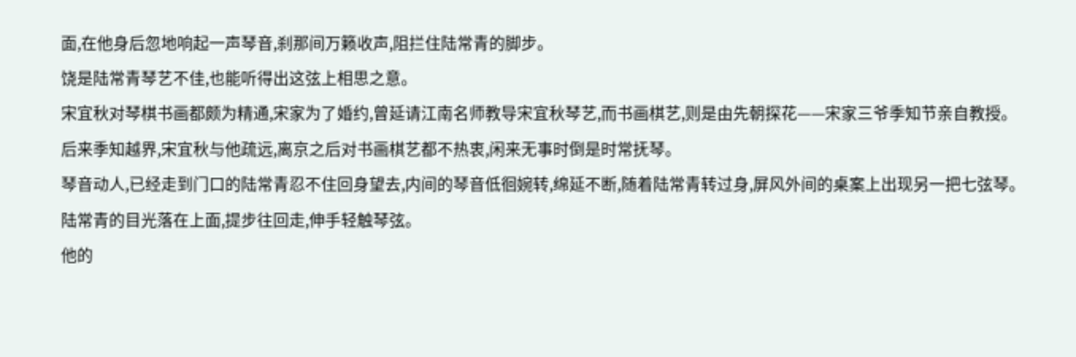面,在他身后忽地响起一声琴音,刹那间万籁收声,阻拦住陆常青的脚步。
饶是陆常青琴艺不佳,也能听得出这弦上相思之意。
宋宜秋对琴棋书画都颇为精通,宋家为了婚约,曾延请江南名师教导宋宜秋琴艺,而书画棋艺,则是由先朝探花——宋家三爷季知节亲自教授。
后来季知越界,宋宜秋与他疏远,离京之后对书画棋艺都不热衷,闲来无事时倒是时常抚琴。
琴音动人,已经走到门口的陆常青忍不住回身望去,内间的琴音低徊婉转,绵延不断,随着陆常青转过身,屏风外间的桌案上出现另一把七弦琴。
陆常青的目光落在上面,提步往回走,伸手轻触琴弦。
他的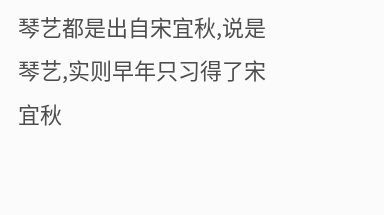琴艺都是出自宋宜秋,说是琴艺,实则早年只习得了宋宜秋